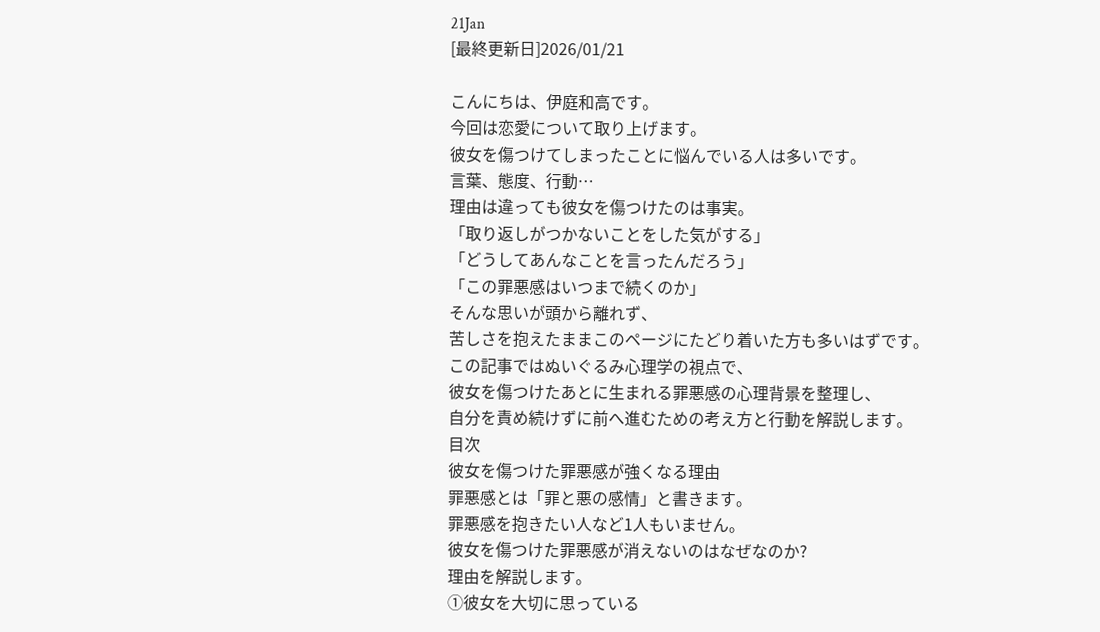21Jan
[最終更新日]2026/01/21

こんにちは、伊庭和高です。
今回は恋愛について取り上げます。
彼女を傷つけてしまったことに悩んでいる人は多いです。
言葉、態度、行動…
理由は違っても彼女を傷つけたのは事実。
「取り返しがつかないことをした気がする」
「どうしてあんなことを言ったんだろう」
「この罪悪感はいつまで続くのか」
そんな思いが頭から離れず、
苦しさを抱えたままこのページにたどり着いた方も多いはずです。
この記事ではぬいぐるみ心理学の視点で、
彼女を傷つけたあとに生まれる罪悪感の心理背景を整理し、
自分を責め続けずに前へ進むための考え方と行動を解説します。
目次
彼女を傷つけた罪悪感が強くなる理由
罪悪感とは「罪と悪の感情」と書きます。
罪悪感を抱きたい人など1人もいません。
彼女を傷つけた罪悪感が消えないのはなぜなのか?
理由を解説します。
①彼女を大切に思っている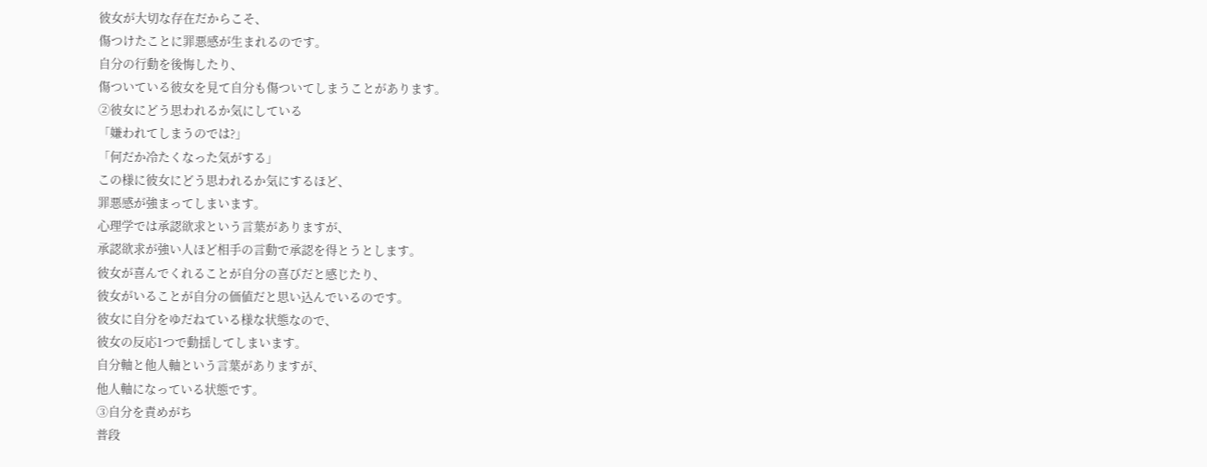彼女が大切な存在だからこそ、
傷つけたことに罪悪感が生まれるのです。
自分の行動を後悔したり、
傷ついている彼女を見て自分も傷ついてしまうことがあります。
②彼女にどう思われるか気にしている
「嫌われてしまうのでは?」
「何だか冷たくなった気がする」
この様に彼女にどう思われるか気にするほど、
罪悪感が強まってしまいます。
心理学では承認欲求という言葉がありますが、
承認欲求が強い人ほど相手の言動で承認を得とうとします。
彼女が喜んでくれることが自分の喜びだと感じたり、
彼女がいることが自分の価値だと思い込んでいるのです。
彼女に自分をゆだねている様な状態なので、
彼女の反応1つで動揺してしまいます。
自分軸と他人軸という言葉がありますが、
他人軸になっている状態です。
③自分を責めがち
普段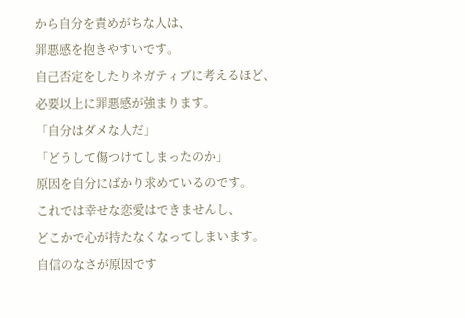から自分を責めがちな人は、
罪悪感を抱きやすいです。
自己否定をしたりネガティブに考えるほど、
必要以上に罪悪感が強まります。
「自分はダメな人だ」
「どうして傷つけてしまったのか」
原因を自分にばかり求めているのです。
これでは幸せな恋愛はできませんし、
どこかで心が持たなくなってしまいます。
自信のなさが原因です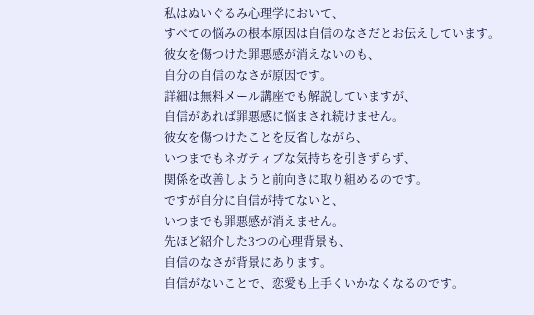私はぬいぐるみ心理学において、
すべての悩みの根本原因は自信のなさだとお伝えしています。
彼女を傷つけた罪悪感が消えないのも、
自分の自信のなさが原因です。
詳細は無料メール講座でも解説していますが、
自信があれば罪悪感に悩まされ続けません。
彼女を傷つけたことを反省しながら、
いつまでもネガティブな気持ちを引きずらず、
関係を改善しようと前向きに取り組めるのです。
ですが自分に自信が持てないと、
いつまでも罪悪感が消えません。
先ほど紹介した3つの心理背景も、
自信のなさが背景にあります。
自信がないことで、恋愛も上手くいかなくなるのです。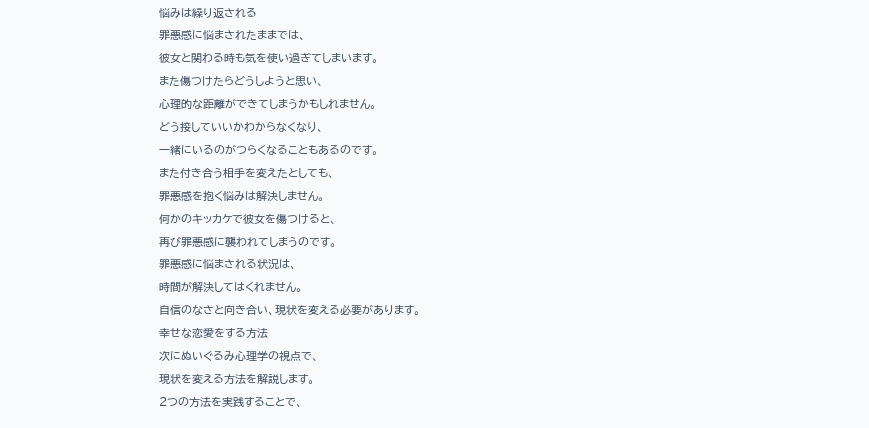悩みは繰り返される
罪悪感に悩まされたままでは、
彼女と関わる時も気を使い過ぎてしまいます。
また傷つけたらどうしようと思い、
心理的な距離ができてしまうかもしれません。
どう接していいかわからなくなり、
一緒にいるのがつらくなることもあるのです。
また付き合う相手を変えたとしても、
罪悪感を抱く悩みは解決しません。
何かのキッカケで彼女を傷つけると、
再び罪悪感に襲われてしまうのです。
罪悪感に悩まされる状況は、
時間が解決してはくれません。
自信のなさと向き合い、現状を変える必要があります。
幸せな恋愛をする方法
次にぬいぐるみ心理学の視点で、
現状を変える方法を解説します。
2つの方法を実践することで、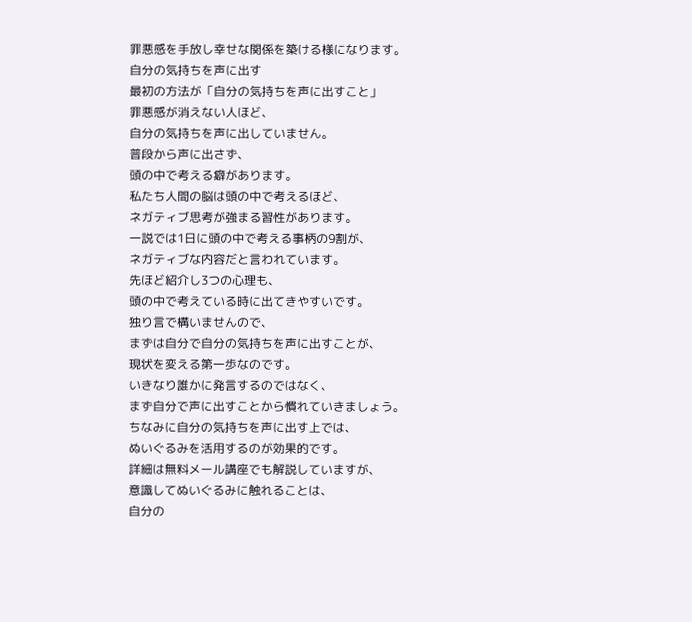罪悪感を手放し幸せな関係を築ける様になります。
自分の気持ちを声に出す
最初の方法が「自分の気持ちを声に出すこと」
罪悪感が消えない人ほど、
自分の気持ちを声に出していません。
普段から声に出さず、
頭の中で考える癖があります。
私たち人間の脳は頭の中で考えるほど、
ネガティブ思考が強まる習性があります。
一説では1日に頭の中で考える事柄の9割が、
ネガティブな内容だと言われています。
先ほど紹介し3つの心理も、
頭の中で考えている時に出てきやすいです。
独り言で構いませんので、
まずは自分で自分の気持ちを声に出すことが、
現状を変える第一歩なのです。
いきなり誰かに発言するのではなく、
まず自分で声に出すことから慣れていきましょう。
ちなみに自分の気持ちを声に出す上では、
ぬいぐるみを活用するのが効果的です。
詳細は無料メール講座でも解説していますが、
意識してぬいぐるみに触れることは、
自分の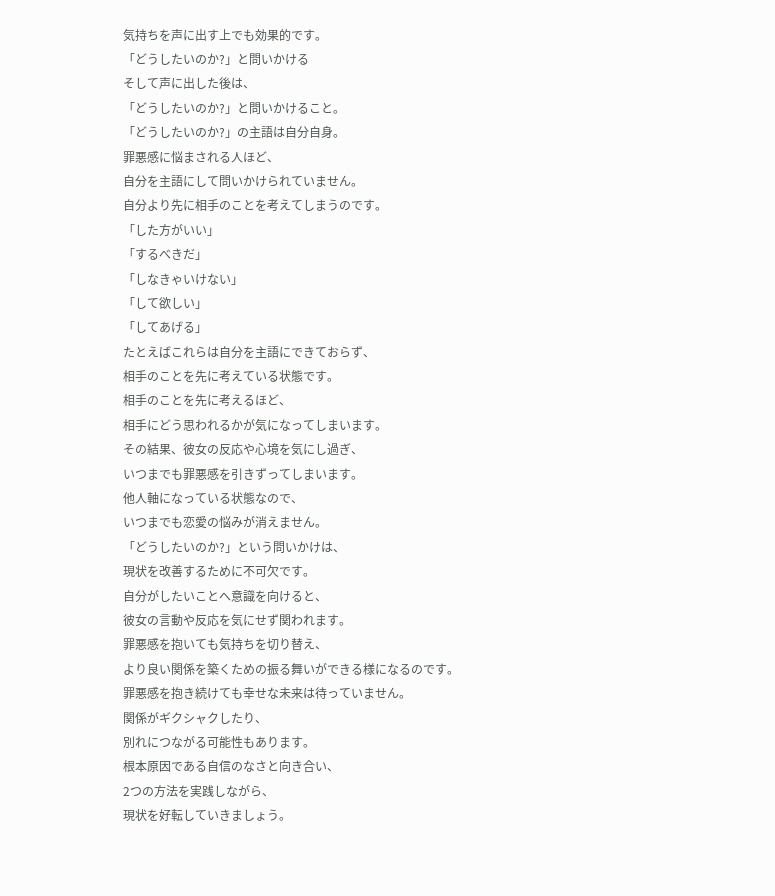気持ちを声に出す上でも効果的です。
「どうしたいのか?」と問いかける
そして声に出した後は、
「どうしたいのか?」と問いかけること。
「どうしたいのか?」の主語は自分自身。
罪悪感に悩まされる人ほど、
自分を主語にして問いかけられていません。
自分より先に相手のことを考えてしまうのです。
「した方がいい」
「するべきだ」
「しなきゃいけない」
「して欲しい」
「してあげる」
たとえばこれらは自分を主語にできておらず、
相手のことを先に考えている状態です。
相手のことを先に考えるほど、
相手にどう思われるかが気になってしまいます。
その結果、彼女の反応や心境を気にし過ぎ、
いつまでも罪悪感を引きずってしまいます。
他人軸になっている状態なので、
いつまでも恋愛の悩みが消えません。
「どうしたいのか?」という問いかけは、
現状を改善するために不可欠です。
自分がしたいことへ意識を向けると、
彼女の言動や反応を気にせず関われます。
罪悪感を抱いても気持ちを切り替え、
より良い関係を築くための振る舞いができる様になるのです。
罪悪感を抱き続けても幸せな未来は待っていません。
関係がギクシャクしたり、
別れにつながる可能性もあります。
根本原因である自信のなさと向き合い、
2つの方法を実践しながら、
現状を好転していきましょう。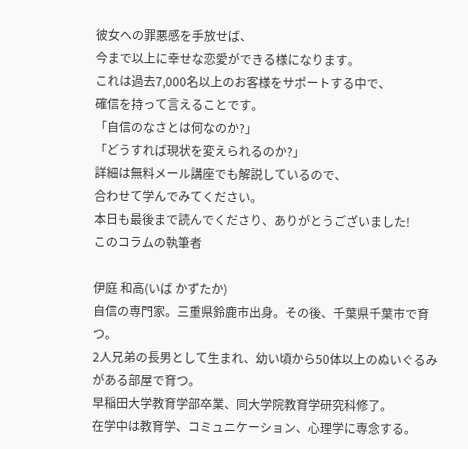彼女への罪悪感を手放せば、
今まで以上に幸せな恋愛ができる様になります。
これは過去7,000名以上のお客様をサポートする中で、
確信を持って言えることです。
「自信のなさとは何なのか?」
「どうすれば現状を変えられるのか?」
詳細は無料メール講座でも解説しているので、
合わせて学んでみてください。
本日も最後まで読んでくださり、ありがとうございました!
このコラムの執筆者

伊庭 和高(いば かずたか)
自信の専門家。三重県鈴鹿市出身。その後、千葉県千葉市で育つ。
2人兄弟の長男として生まれ、幼い頃から50体以上のぬいぐるみがある部屋で育つ。
早稲田大学教育学部卒業、同大学院教育学研究科修了。
在学中は教育学、コミュニケーション、心理学に専念する。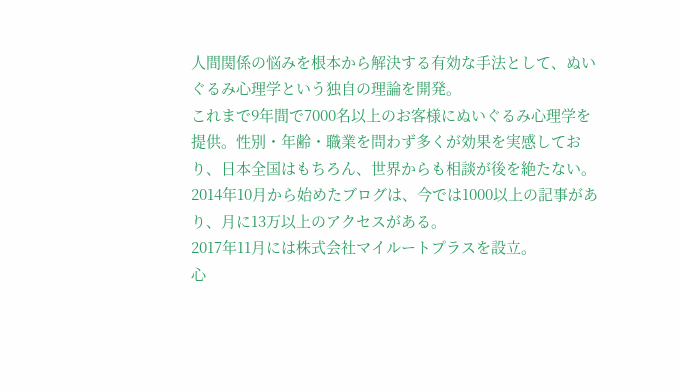人間関係の悩みを根本から解決する有効な手法として、ぬいぐるみ心理学という独自の理論を開発。
これまで9年間で7000名以上のお客様にぬいぐるみ心理学を提供。性別・年齢・職業を問わず多くが効果を実感しており、日本全国はもちろん、世界からも相談が後を絶たない。
2014年10月から始めたブログは、今では1000以上の記事があり、月に13万以上のアクセスがある。
2017年11月には株式会社マイルートプラスを設立。
心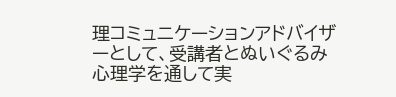理コミュニケーションアドバイザーとして、受講者とぬいぐるみ心理学を通して実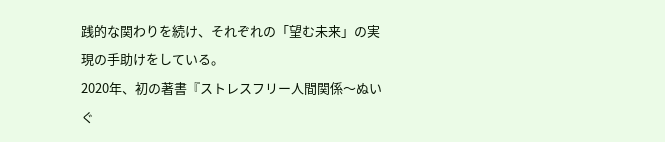践的な関わりを続け、それぞれの「望む未来」の実現の手助けをしている。
2020年、初の著書『ストレスフリー人間関係〜ぬいぐ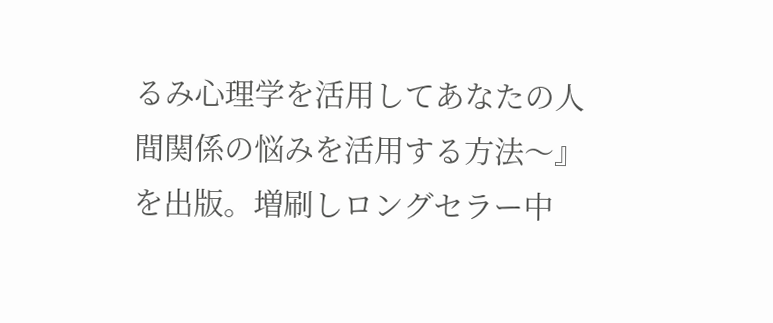るみ心理学を活用してあなたの人間関係の悩みを活用する方法〜』を出版。増刷しロングセラー中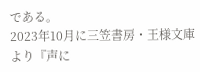である。
2023年10月に三笠書房・王様文庫より『声に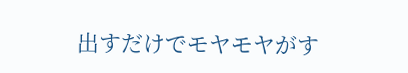出すだけでモヤモヤがす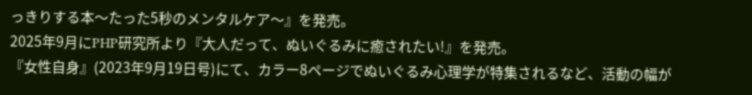っきりする本〜たった5秒のメンタルケア〜』を発売。
2025年9月にPHP研究所より『大人だって、ぬいぐるみに癒されたい!』を発売。
『女性自身』(2023年9月19日号)にて、カラー8ページでぬいぐるみ心理学が特集されるなど、活動の幅が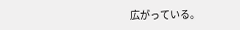広がっている。